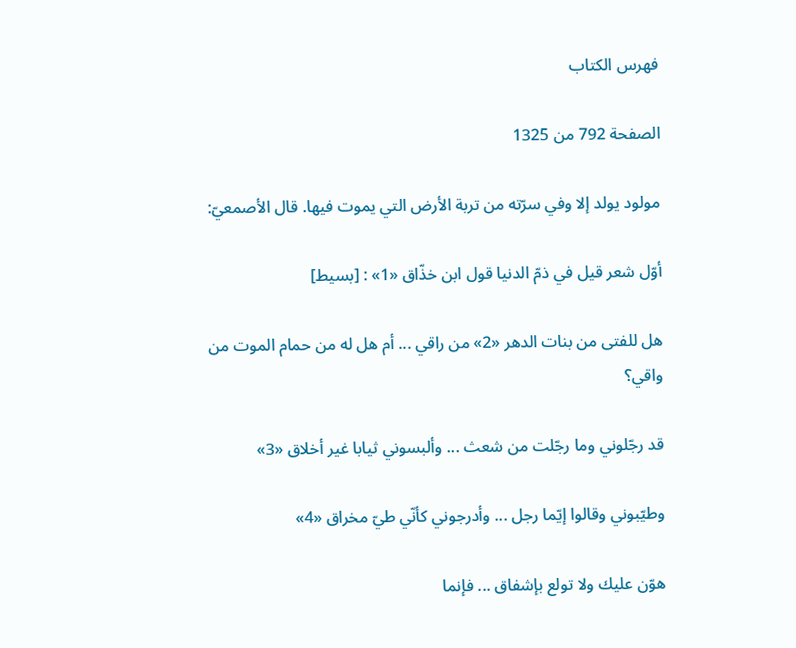فهرس الكتاب

الصفحة 792 من 1325

مولود يولد إلا وفي سرّته من تربة الأرض التي يموت فيها. قال الأصمعيّ:

أوّل شعر قيل في ذمّ الدنيا قول ابن خذّاق «1» : [بسيط]

هل للفتى من بنات الدهر «2» من راقي ... أم هل له من حمام الموت من واقي؟

قد رجّلوني وما رجّلت من شعث ... وألبسوني ثيابا غير أخلاق «3»

وطيّبوني وقالوا إيّما رجل ... وأدرجوني كأنّي طيّ مخراق «4»

هوّن عليك ولا تولع بإشفاق ... فإنما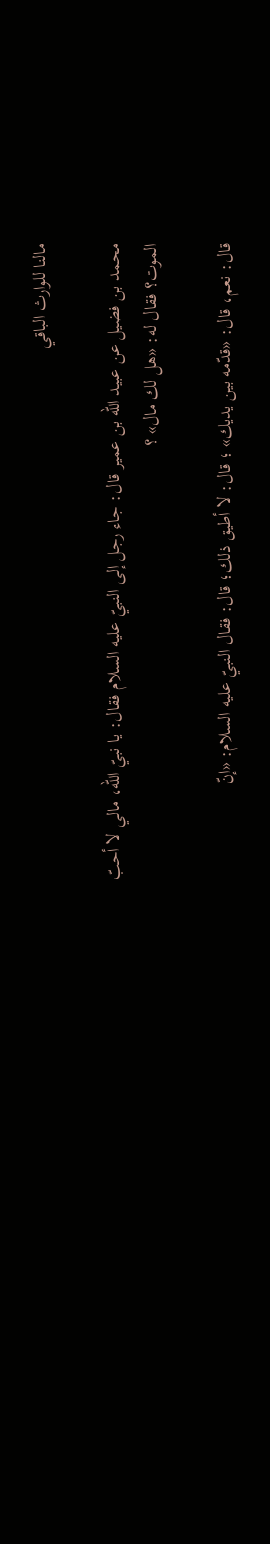مالنا للوارث الباقي

محمد بن فضيل عن عبيد الله بن عمير قال: جاء رجل إلى النبيّ عليه السلام فقال: يا نبيّ الله، مالي لا أحبّ الموت؟ فقال له: «هل لك مال» ؟

قال: نعم، قال: «قدّمه بين يديك» ؛ قال: لا أطيق ذلك؛ قال: فقال النبيّ عليه السلام: «إنّ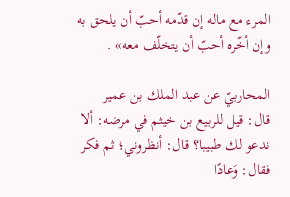المرء مع ماله إن قدّمه أحبّ أن يلحق به وإن أخّره أحبّ أن يتخلّف معه» .

المحاربيّ عن عبد الملك بن عمير قال: قيل للربيع بن خيثم في مرضه: ألا ندعو لك طبيبا؟ قال: أنظروني؛ ثم فكر فقال: وَعادًا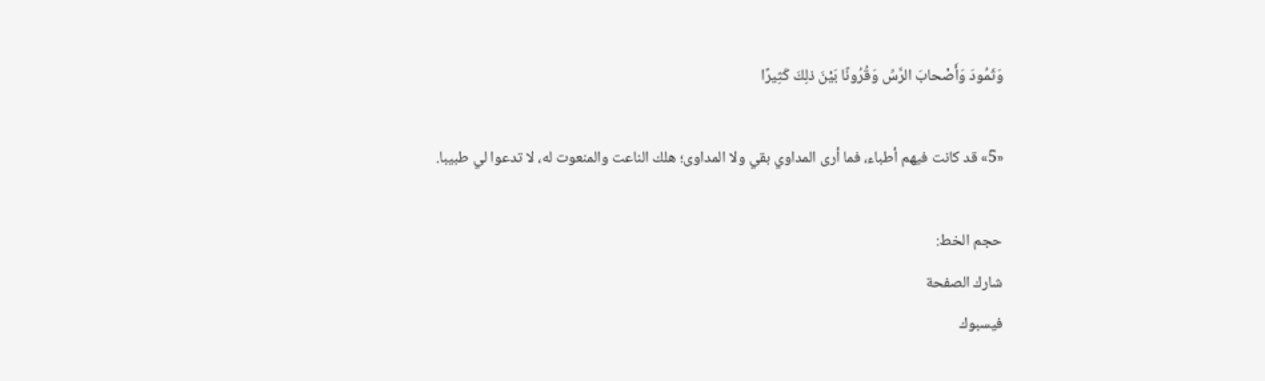وَثَمُودَ وَأَصْحابَ الرَّسِّ وَقُرُونًا بَيْنَ ذلِكَ كَثِيرًا

«5» قد كانت فيهم أطباء، فما أرى المداوي بقي ولا المداوى؛ هلك الناعت والمنعوت له، لا تدعوا لي طبيبا.

حجم الخط:
شارك الصفحة
فيسبوك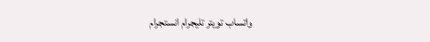واتساب تويتر تليجرام انستجرام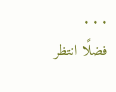. . .
فضلًا انتظر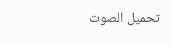تحميل الصوت